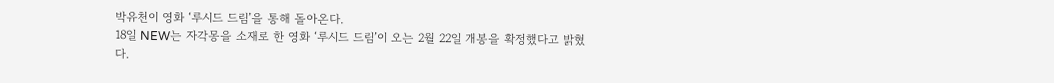박유천이 영화 ‘루시드 드림’을 통해 돌아온다.
18일 NEW는 자각몽을 소재로 한 영화 ‘루시드 드림’이 오는 2월 22일 개봉을 확정했다고 밝혔다.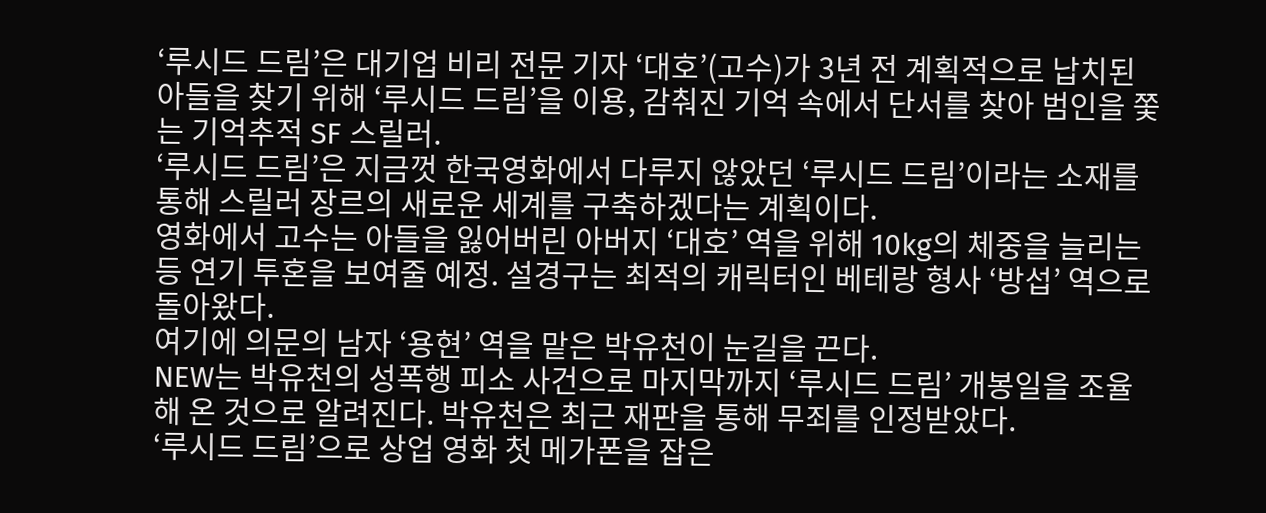‘루시드 드림’은 대기업 비리 전문 기자 ‘대호’(고수)가 3년 전 계획적으로 납치된 아들을 찾기 위해 ‘루시드 드림’을 이용, 감춰진 기억 속에서 단서를 찾아 범인을 쫓는 기억추적 SF 스릴러.
‘루시드 드림’은 지금껏 한국영화에서 다루지 않았던 ‘루시드 드림’이라는 소재를 통해 스릴러 장르의 새로운 세계를 구축하겠다는 계획이다.
영화에서 고수는 아들을 잃어버린 아버지 ‘대호’ 역을 위해 10kg의 체중을 늘리는 등 연기 투혼을 보여줄 예정. 설경구는 최적의 캐릭터인 베테랑 형사 ‘방섭’ 역으로 돌아왔다.
여기에 의문의 남자 ‘용현’ 역을 맡은 박유천이 눈길을 끈다.
NEW는 박유천의 성폭행 피소 사건으로 마지막까지 ‘루시드 드림’ 개봉일을 조율해 온 것으로 알려진다. 박유천은 최근 재판을 통해 무죄를 인정받았다.
‘루시드 드림’으로 상업 영화 첫 메가폰을 잡은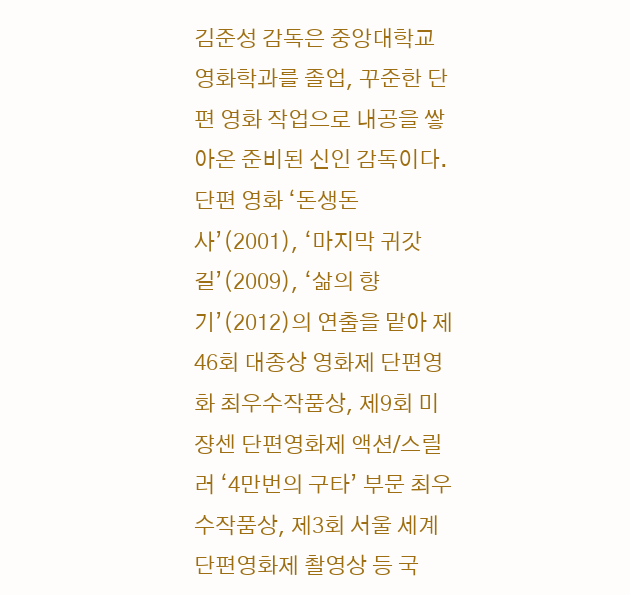김준성 감독은 중앙대학교 영화학과를 졸업, 꾸준한 단편 영화 작업으로 내공을 쌓아온 준비된 신인 감독이다. 단편 영화 ‘돈생돈사’(2001), ‘마지막 귀갓길’(2009), ‘삶의 향기’(2012)의 연출을 맡아 제46회 대종상 영화제 단편영화 최우수작품상, 제9회 미쟝센 단편영화제 액션/스릴러 ‘4만번의 구타’ 부문 최우수작품상, 제3회 서울 세계단편영화제 촬영상 등 국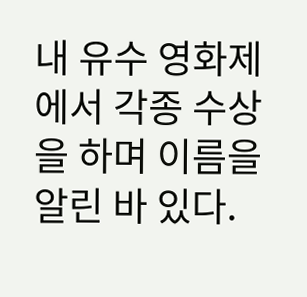내 유수 영화제에서 각종 수상을 하며 이름을 알린 바 있다.